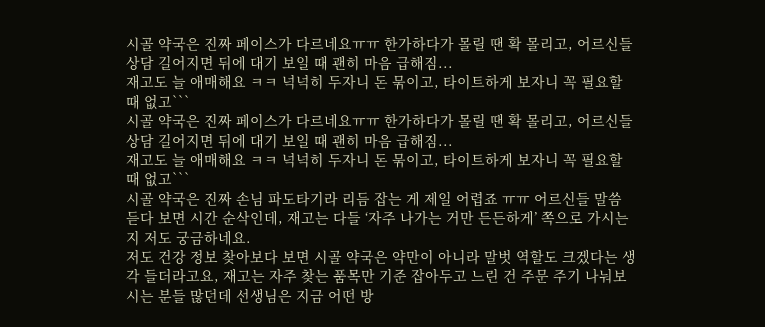시골 약국은 진짜 페이스가 다르네요ㅠㅠ 한가하다가 몰릴 땐 확 몰리고, 어르신들 상담 길어지면 뒤에 대기 보일 때 괜히 마음 급해짐...
재고도 늘 애매해요 ㅋㅋ 넉넉히 두자니 돈 묶이고, 타이트하게 보자니 꼭 필요할 때 없고```
시골 약국은 진짜 페이스가 다르네요ㅠㅠ 한가하다가 몰릴 땐 확 몰리고, 어르신들 상담 길어지면 뒤에 대기 보일 때 괜히 마음 급해짐...
재고도 늘 애매해요 ㅋㅋ 넉넉히 두자니 돈 묶이고, 타이트하게 보자니 꼭 필요할 때 없고```
시골 약국은 진짜 손님 파도타기라 리듬 잡는 게 제일 어렵죠 ㅠㅠ 어르신들 말씀 듣다 보면 시간 순삭인데, 재고는 다들 ‘자주 나가는 거만 든든하게’ 쪽으로 가시는지 저도 궁금하네요.
저도 건강 정보 찾아보다 보면 시골 약국은 약만이 아니라 말벗 역할도 크겠다는 생각 들더라고요, 재고는 자주 찾는 품목만 기준 잡아두고 느린 건 주문 주기 나눠보시는 분들 많던데 선생님은 지금 어떤 방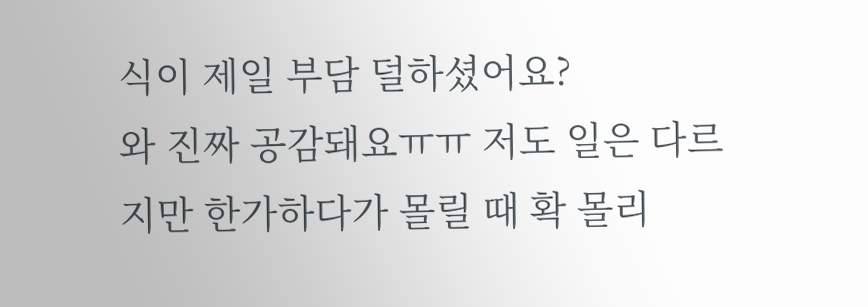식이 제일 부담 덜하셨어요?
와 진짜 공감돼요ㅠㅠ 저도 일은 다르지만 한가하다가 몰릴 때 확 몰리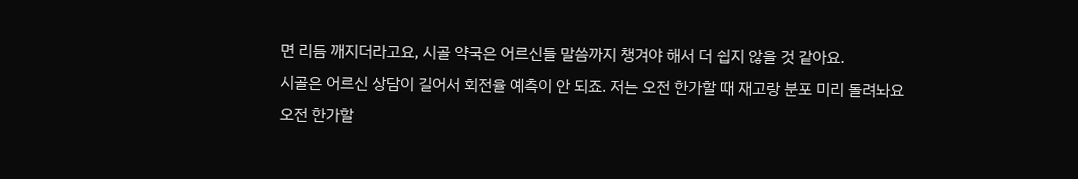면 리듬 깨지더라고요, 시골 약국은 어르신들 말씀까지 챙겨야 해서 더 쉽지 않을 것 같아요.
시골은 어르신 상담이 길어서 회전율 예측이 안 되죠. 저는 오전 한가할 때 재고랑 분포 미리 돌려놔요
오전 한가할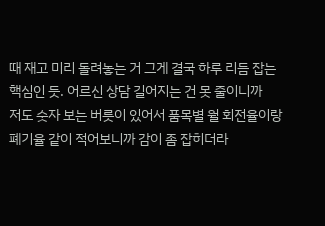때 재고 미리 돌려놓는 거 그게 결국 하루 리듬 잡는 핵심인 듯. 어르신 상담 길어지는 건 못 줄이니까
저도 숫자 보는 버릇이 있어서 품목별 월 회전율이랑 폐기율 같이 적어보니까 감이 좀 잡히더라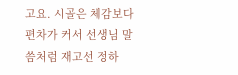고요. 시골은 체감보다 편차가 커서 선생님 말씀처럼 재고선 정하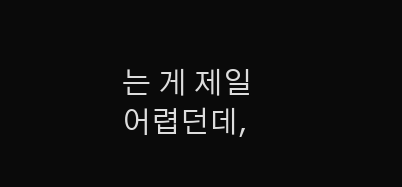는 게 제일 어렵던데,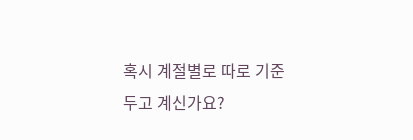혹시 계절별로 따로 기준 두고 계신가요?